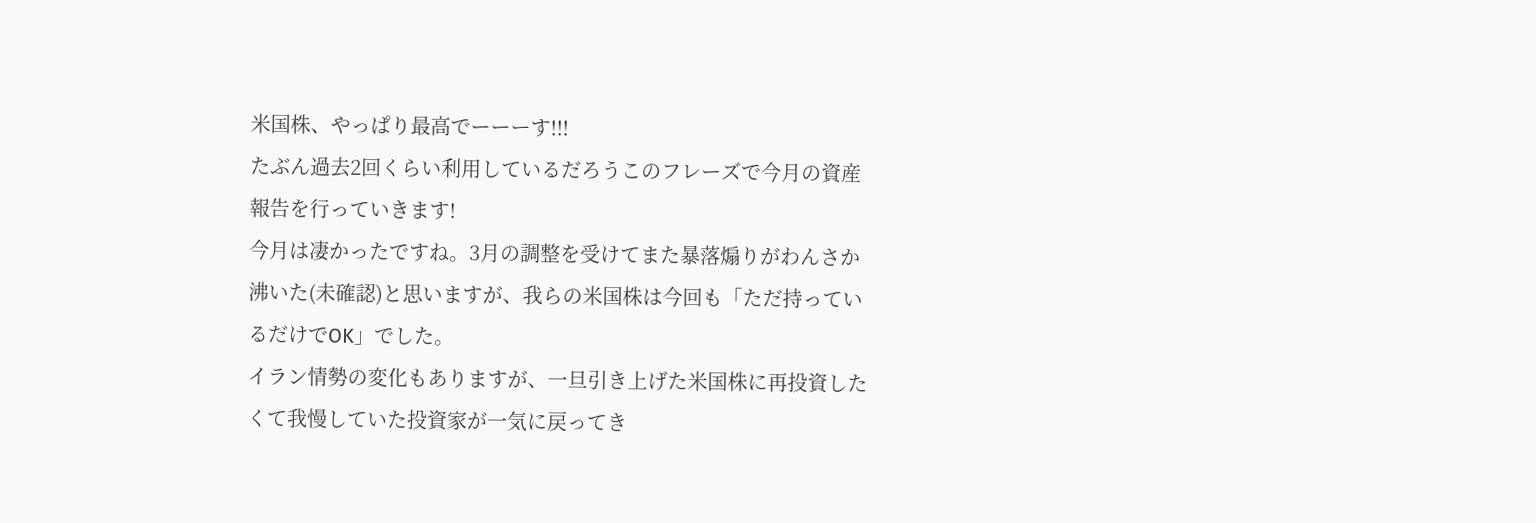米国株、やっぱり最高でーーーす!!!
たぶん過去2回くらい利用しているだろうこのフレーズで今月の資産報告を行っていきます!
今月は凄かったですね。3月の調整を受けてまた暴落煽りがわんさか沸いた(未確認)と思いますが、我らの米国株は今回も「ただ持っているだけでOK」でした。
イラン情勢の変化もありますが、一旦引き上げた米国株に再投資したくて我慢していた投資家が一気に戻ってき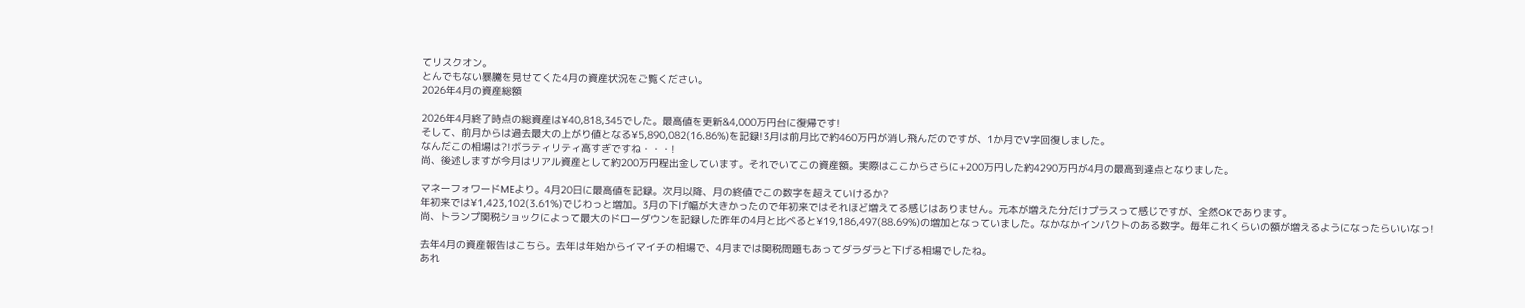てリスクオン。
とんでもない暴騰を見せてくた4月の資産状況をご覧ください。
2026年4月の資産総額

2026年4月終了時点の総資産は¥40,818,345でした。最高値を更新&4,000万円台に復帰です!
そして、前月からは過去最大の上がり値となる¥5,890,082(16.86%)を記録!3月は前月比で約460万円が消し飛んだのですが、1か月でV字回復しました。
なんだこの相場は?!ボラティリティ高すぎですね・・・!
尚、後述しますが今月はリアル資産として約200万円程出金しています。それでいてこの資産額。実際はここからさらに+200万円した約4290万円が4月の最高到達点となりました。

マネーフォワードMEより。4月20日に最高値を記録。次月以降、月の終値でこの数字を超えていけるか?
年初来では¥1,423,102(3.61%)でじわっと増加。3月の下げ幅が大きかったので年初来ではそれほど増えてる感じはありません。元本が増えた分だけプラスって感じですが、全然OKであります。
尚、トランプ関税ショックによって最大のドローダウンを記録した昨年の4月と比べると¥19,186,497(88.69%)の増加となっていました。なかなかインパクトのある数字。毎年これくらいの額が増えるようになったらいいなっ!

去年4月の資産報告はこちら。去年は年始からイマイチの相場で、4月までは関税問題もあってダラダラと下げる相場でしたね。
あれ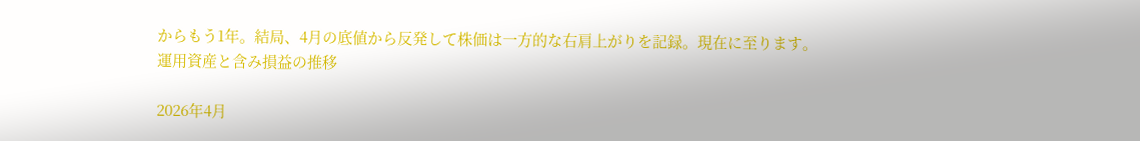からもう1年。結局、4月の底値から反発して株価は一方的な右肩上がりを記録。現在に至ります。
運用資産と含み損益の推移

2026年4月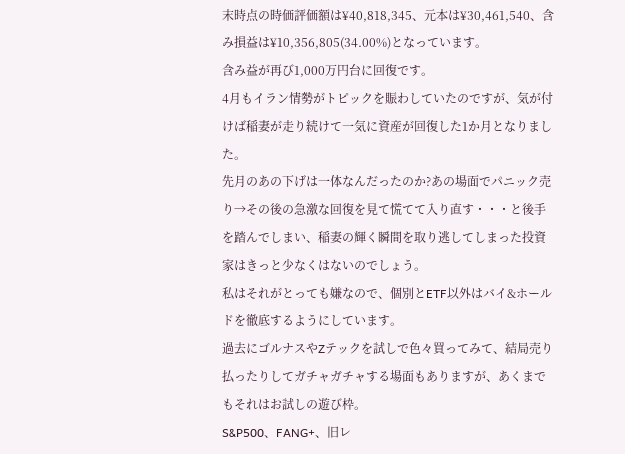末時点の時価評価額は¥40,818,345、元本は¥30,461,540、含み損益は¥10,356,805(34.00%)となっています。
含み益が再び1,000万円台に回復です。
4月もイラン情勢がトピックを賑わしていたのですが、気が付けば稲妻が走り続けて一気に資産が回復した1か月となりました。
先月のあの下げは一体なんだったのか?あの場面でパニック売り→その後の急激な回復を見て慌てて入り直す・・・と後手を踏んでしまい、稲妻の輝く瞬間を取り逃してしまった投資家はきっと少なくはないのでしょう。
私はそれがとっても嫌なので、個別とETF以外はバイ&ホールドを徹底するようにしています。
過去にゴルナスやZテックを試しで色々買ってみて、結局売り払ったりしてガチャガチャする場面もありますが、あくまでもそれはお試しの遊び枠。
S&P500、FANG+、旧レ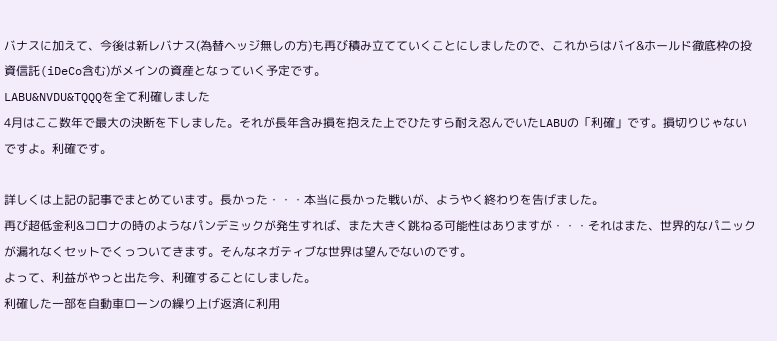バナスに加えて、今後は新レバナス(為替ヘッジ無しの方)も再び積み立てていくことにしましたので、これからはバイ&ホールド徹底枠の投資信託(iDeCo含む)がメインの資産となっていく予定です。
LABU&NVDU&TQQQを全て利確しました
4月はここ数年で最大の決断を下しました。それが長年含み損を抱えた上でひたすら耐え忍んでいたLABUの「利確」です。損切りじゃないですよ。利確です。

詳しくは上記の記事でまとめています。長かった・・・本当に長かった戦いが、ようやく終わりを告げました。
再び超低金利&コロナの時のようなパンデミックが発生すれば、また大きく跳ねる可能性はありますが・・・それはまた、世界的なパニックが漏れなくセットでくっついてきます。そんなネガティブな世界は望んでないのです。
よって、利益がやっと出た今、利確することにしました。
利確した一部を自動車ローンの繰り上げ返済に利用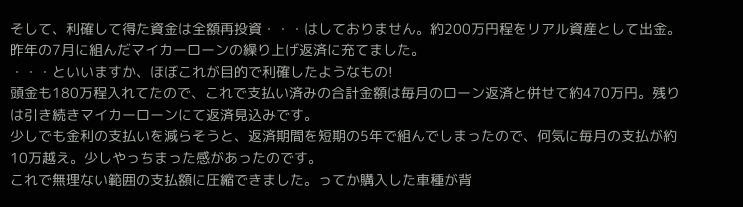そして、利確して得た資金は全額再投資・・・はしておりません。約200万円程をリアル資産として出金。昨年の7月に組んだマイカーローンの繰り上げ返済に充てました。
・・・といいますか、ほぼこれが目的で利確したようなもの!
頭金も180万程入れてたので、これで支払い済みの合計金額は毎月のローン返済と併せて約470万円。残りは引き続きマイカーローンにて返済見込みです。
少しでも金利の支払いを減らそうと、返済期間を短期の5年で組んでしまったので、何気に毎月の支払が約10万越え。少しやっちまった感があったのです。
これで無理ない範囲の支払額に圧縮できました。ってか購入した車種が背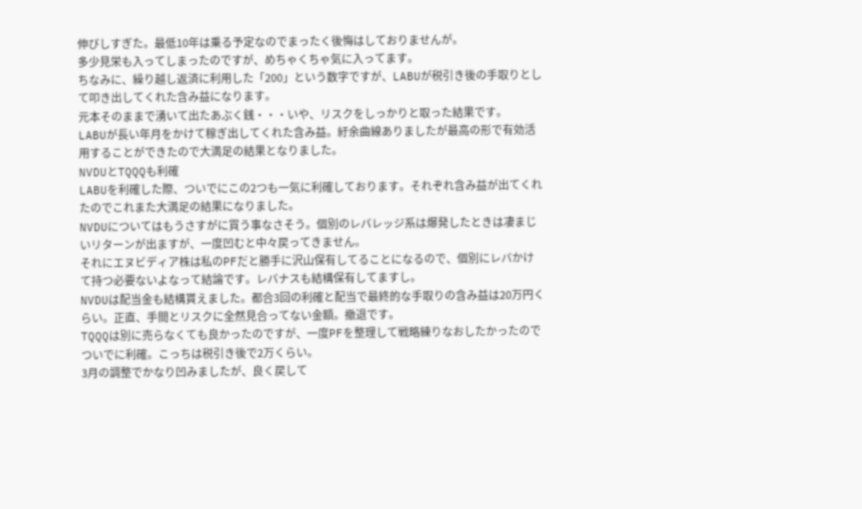伸びしすぎた。最低10年は乗る予定なのでまったく後悔はしておりませんが。
多少見栄も入ってしまったのですが、めちゃくちゃ気に入ってます。
ちなみに、繰り越し返済に利用した「200」という数字ですが、LABUが税引き後の手取りとして叩き出してくれた含み益になります。
元本そのままで湧いて出たあぶく銭・・・いや、リスクをしっかりと取った結果です。
LABUが長い年月をかけて稼ぎ出してくれた含み益。紆余曲線ありましたが最高の形で有効活用することができたので大満足の結果となりました。
NVDUとTQQQも利確
LABUを利確した際、ついでにこの2つも一気に利確しております。それぞれ含み益が出てくれたのでこれまた大満足の結果になりました。
NVDUについてはもうさすがに買う事なさそう。個別のレバレッジ系は爆発したときは凄まじいリターンが出ますが、一度凹むと中々戻ってきません。
それにエヌビディア株は私のPFだと勝手に沢山保有してることになるので、個別にレバかけて持つ必要ないよなって結論です。レバナスも結構保有してますし。
NVDUは配当金も結構貰えました。都合3回の利確と配当で最終的な手取りの含み益は20万円くらい。正直、手間とリスクに全然見合ってない金額。撤退です。
TQQQは別に売らなくても良かったのですが、一度PFを整理して戦略練りなおしたかったのでついでに利確。こっちは税引き後で2万くらい。
3月の調整でかなり凹みましたが、良く戻して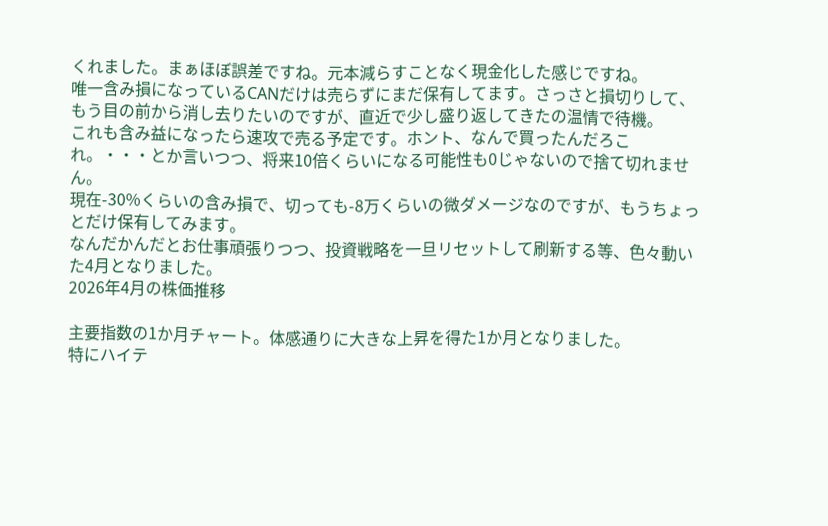くれました。まぁほぼ誤差ですね。元本減らすことなく現金化した感じですね。
唯一含み損になっているCANだけは売らずにまだ保有してます。さっさと損切りして、もう目の前から消し去りたいのですが、直近で少し盛り返してきたの温情で待機。
これも含み益になったら速攻で売る予定です。ホント、なんで買ったんだろこれ。・・・とか言いつつ、将来10倍くらいになる可能性も0じゃないので捨て切れません。
現在-30%くらいの含み損で、切っても-8万くらいの微ダメージなのですが、もうちょっとだけ保有してみます。
なんだかんだとお仕事頑張りつつ、投資戦略を一旦リセットして刷新する等、色々動いた4月となりました。
2026年4月の株価推移

主要指数の1か月チャート。体感通りに大きな上昇を得た1か月となりました。
特にハイテ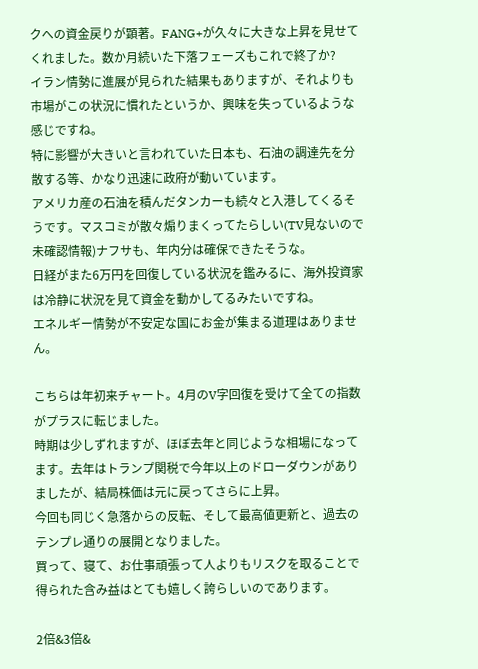クへの資金戻りが顕著。FANG+が久々に大きな上昇を見せてくれました。数か月続いた下落フェーズもこれで終了か?
イラン情勢に進展が見られた結果もありますが、それよりも市場がこの状況に慣れたというか、興味を失っているような感じですね。
特に影響が大きいと言われていた日本も、石油の調達先を分散する等、かなり迅速に政府が動いています。
アメリカ産の石油を積んだタンカーも続々と入港してくるそうです。マスコミが散々煽りまくってたらしい(TV見ないので未確認情報)ナフサも、年内分は確保できたそうな。
日経がまた6万円を回復している状況を鑑みるに、海外投資家は冷静に状況を見て資金を動かしてるみたいですね。
エネルギー情勢が不安定な国にお金が集まる道理はありません。

こちらは年初来チャート。4月のV字回復を受けて全ての指数がプラスに転じました。
時期は少しずれますが、ほぼ去年と同じような相場になってます。去年はトランプ関税で今年以上のドローダウンがありましたが、結局株価は元に戻ってさらに上昇。
今回も同じく急落からの反転、そして最高値更新と、過去のテンプレ通りの展開となりました。
買って、寝て、お仕事頑張って人よりもリスクを取ることで得られた含み益はとても嬉しく誇らしいのであります。

2倍&3倍&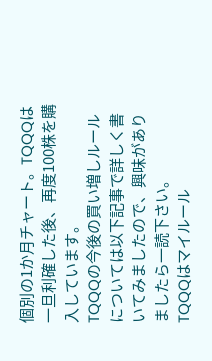個別の1か月チャート。TQQQは一旦利確した後、再度100株を購入しています。
TQQQの今後の買い増しルールについては以下記事で詳しく書いてみましたので、興味がありましたら一読下さい。
TQQQはマイルール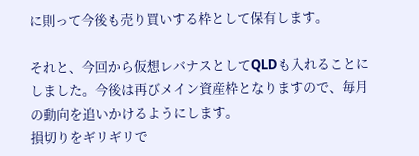に則って今後も売り買いする枠として保有します。

それと、今回から仮想レバナスとしてQLDも入れることにしました。今後は再びメイン資産枠となりますので、毎月の動向を追いかけるようにします。
損切りをギリギリで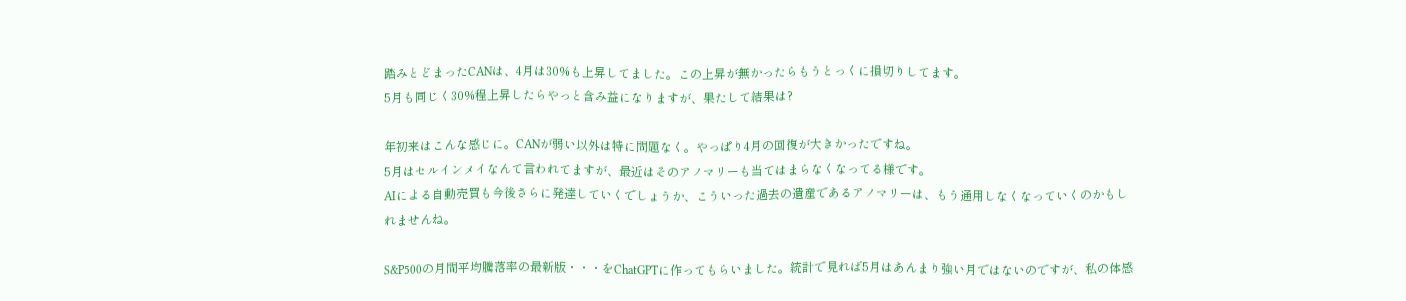踏みとどまったCANは、4月は30%も上昇してました。この上昇が無かったらもうとっくに損切りしてます。
5月も同じく30%程上昇したらやっと含み益になりますが、果たして結果は?

年初来はこんな感じに。CANが弱い以外は特に問題なく。やっぱり4月の回復が大きかったですね。
5月はセルインメイなんて言われてますが、最近はそのアノマリーも当てはまらなくなってる様です。
AIによる自動売買も今後さらに発達していくでしょうか、こういった過去の遺産であるアノマリーは、もう通用しなくなっていくのかもしれませんね。

S&P500の月間平均騰落率の最新版・・・をChatGPTに作ってもらいました。統計で見れば5月はあんまり強い月ではないのですが、私の体感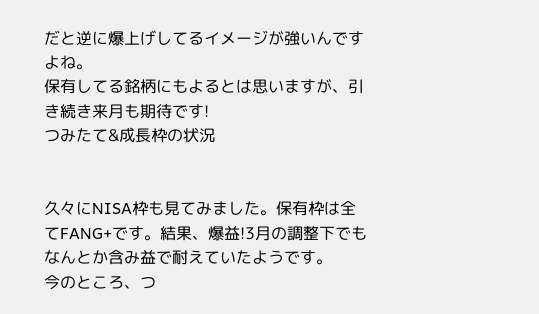だと逆に爆上げしてるイメージが強いんですよね。
保有してる銘柄にもよるとは思いますが、引き続き来月も期待です!
つみたて&成長枠の状況


久々にNISA枠も見てみました。保有枠は全てFANG+です。結果、爆益!3月の調整下でもなんとか含み益で耐えていたようです。
今のところ、つ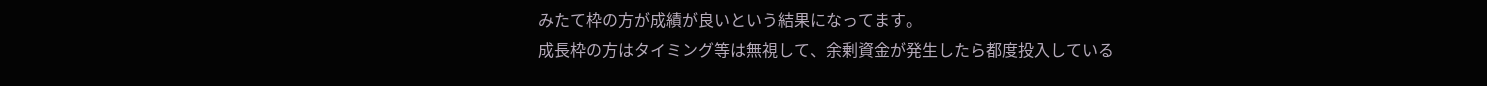みたて枠の方が成績が良いという結果になってます。
成長枠の方はタイミング等は無視して、余剰資金が発生したら都度投入している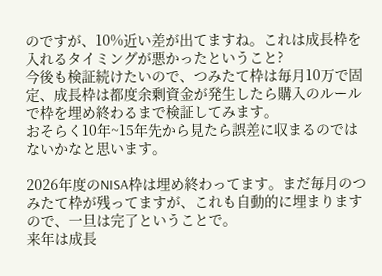のですが、10%近い差が出てますね。これは成長枠を入れるタイミングが悪かったということ?
今後も検証続けたいので、つみたて枠は毎月10万で固定、成長枠は都度余剰資金が発生したら購入のルールで枠を埋め終わるまで検証してみます。
おそらく10年~15年先から見たら誤差に収まるのではないかなと思います。

2026年度のNISA枠は埋め終わってます。まだ毎月のつみたて枠が残ってますが、これも自動的に埋まりますので、一旦は完了ということで。
来年は成長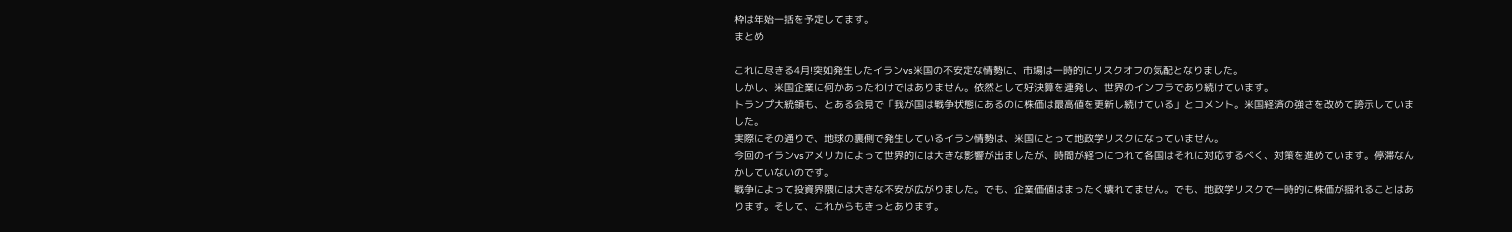枠は年始一括を予定してます。
まとめ

これに尽きる4月!突如発生したイランvs米国の不安定な情勢に、市場は一時的にリスクオフの気配となりました。
しかし、米国企業に何かあったわけではありません。依然として好決算を連発し、世界のインフラであり続けています。
トランプ大統領も、とある会見で「我が国は戦争状態にあるのに株価は最高値を更新し続けている」とコメント。米国経済の強さを改めて誇示していました。
実際にその通りで、地球の裏側で発生しているイラン情勢は、米国にとって地政学リスクになっていません。
今回のイランvsアメリカによって世界的には大きな影響が出ましたが、時間が経つにつれて各国はそれに対応するべく、対策を進めています。停滞なんかしていないのです。
戦争によって投資界隈には大きな不安が広がりました。でも、企業価値はまったく壊れてません。でも、地政学リスクで一時的に株価が揺れることはあります。そして、これからもきっとあります。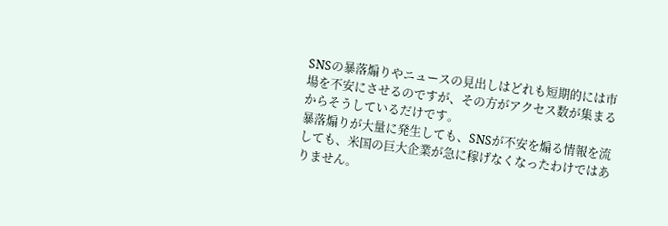SNSの暴落煽りやニュースの見出しはどれも短期的には市場を不安にさせるのですが、その方がアクセス数が集まるからそうしているだけです。
暴落煽りが大量に発生しても、SNSが不安を煽る情報を流しても、米国の巨大企業が急に稼げなくなったわけではありません。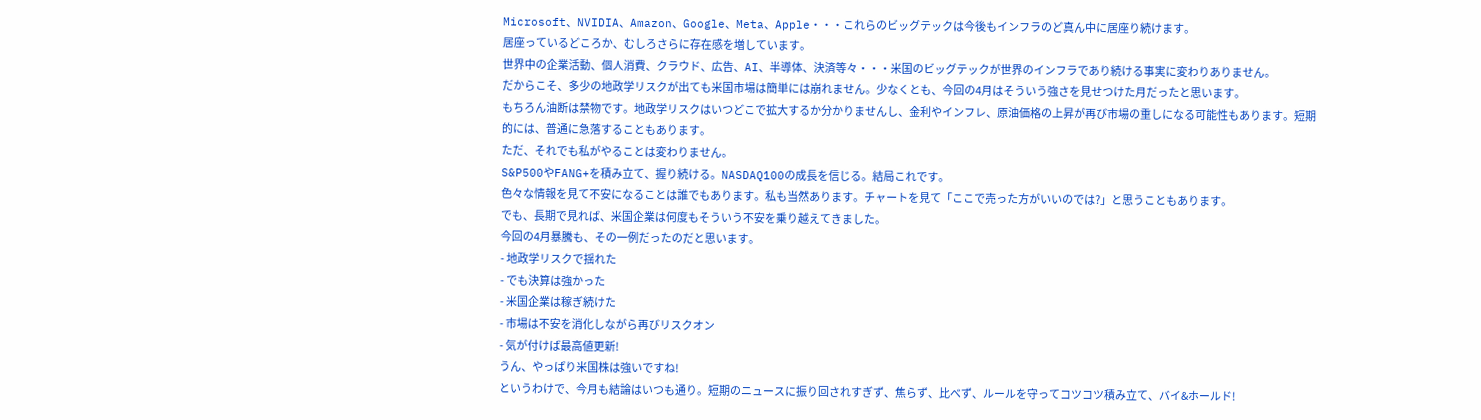Microsoft、NVIDIA、Amazon、Google、Meta、Apple・・・これらのビッグテックは今後もインフラのど真ん中に居座り続けます。
居座っているどころか、むしろさらに存在感を増しています。
世界中の企業活動、個人消費、クラウド、広告、AI、半導体、決済等々・・・米国のビッグテックが世界のインフラであり続ける事実に変わりありません。
だからこそ、多少の地政学リスクが出ても米国市場は簡単には崩れません。少なくとも、今回の4月はそういう強さを見せつけた月だったと思います。
もちろん油断は禁物です。地政学リスクはいつどこで拡大するか分かりませんし、金利やインフレ、原油価格の上昇が再び市場の重しになる可能性もあります。短期的には、普通に急落することもあります。
ただ、それでも私がやることは変わりません。
S&P500やFANG+を積み立て、握り続ける。NASDAQ100の成長を信じる。結局これです。
色々な情報を見て不安になることは誰でもあります。私も当然あります。チャートを見て「ここで売った方がいいのでは?」と思うこともあります。
でも、長期で見れば、米国企業は何度もそういう不安を乗り越えてきました。
今回の4月暴騰も、その一例だったのだと思います。
- 地政学リスクで揺れた
- でも決算は強かった
- 米国企業は稼ぎ続けた
- 市場は不安を消化しながら再びリスクオン
- 気が付けば最高値更新!
うん、やっぱり米国株は強いですね!
というわけで、今月も結論はいつも通り。短期のニュースに振り回されすぎず、焦らず、比べず、ルールを守ってコツコツ積み立て、バイ&ホールド!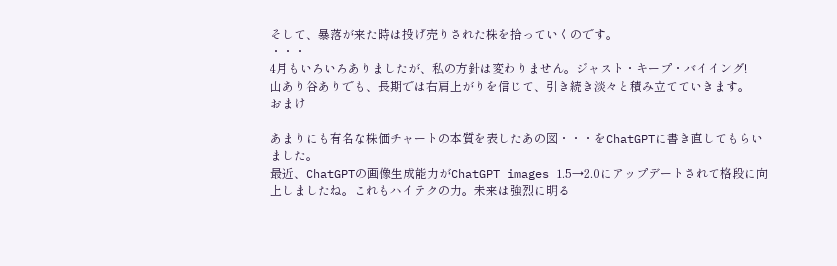そして、暴落が来た時は投げ売りされた株を拾っていくのです。
・・・
4月もいろいろありましたが、私の方針は変わりません。ジャスト・キープ・バイイング!
山あり谷ありでも、長期では右肩上がりを信じて、引き続き淡々と積み立てていきます。
おまけ

あまりにも有名な株価チャートの本質を表したあの図・・・をChatGPTに書き直してもらいました。
最近、ChatGPTの画像生成能力がChatGPT images 1.5→2.0にアップデートされて格段に向上しましたね。これもハイテクの力。未来は強烈に明る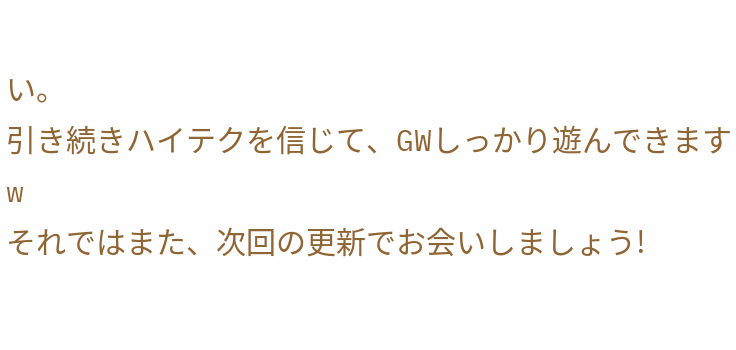い。
引き続きハイテクを信じて、GWしっかり遊んできますw
それではまた、次回の更新でお会いしましょう!